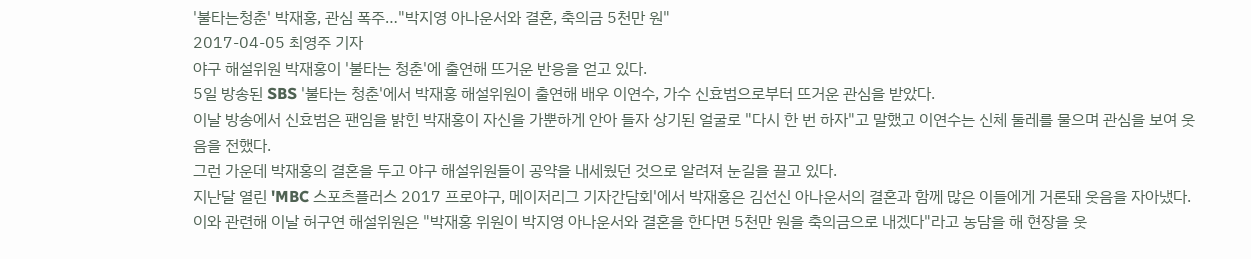'불타는청춘' 박재홍, 관심 폭주…"박지영 아나운서와 결혼, 축의금 5천만 원"
2017-04-05 최영주 기자
야구 해설위원 박재홍이 '불타는 청춘'에 출연해 뜨거운 반응을 얻고 있다.
5일 방송된 SBS '불타는 청춘'에서 박재홍 해설위원이 출연해 배우 이연수, 가수 신효범으로부터 뜨거운 관심을 받았다.
이날 방송에서 신효범은 팬임을 밝힌 박재홍이 자신을 가뿐하게 안아 들자 상기된 얼굴로 "다시 한 번 하자"고 말했고 이연수는 신체 둘레를 물으며 관심을 보여 웃음을 전했다.
그런 가운데 박재홍의 결혼을 두고 야구 해설위원들이 공약을 내세웠던 것으로 알려져 눈길을 끌고 있다.
지난달 열린 'MBC 스포츠플러스 2017 프로야구, 메이저리그 기자간담회'에서 박재홍은 김선신 아나운서의 결혼과 함께 많은 이들에게 거론돼 웃음을 자아냈다.
이와 관련해 이날 허구연 해설위원은 "박재홍 위원이 박지영 아나운서와 결혼을 한다면 5천만 원을 축의금으로 내겠다"라고 농담을 해 현장을 웃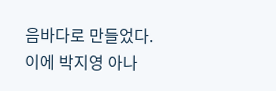음바다로 만들었다.
이에 박지영 아나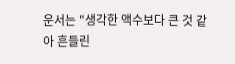운서는 "생각한 액수보다 큰 것 같아 흔들린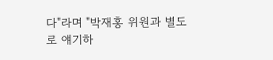다"라며 "박재홍 위원과 별도로 얘기하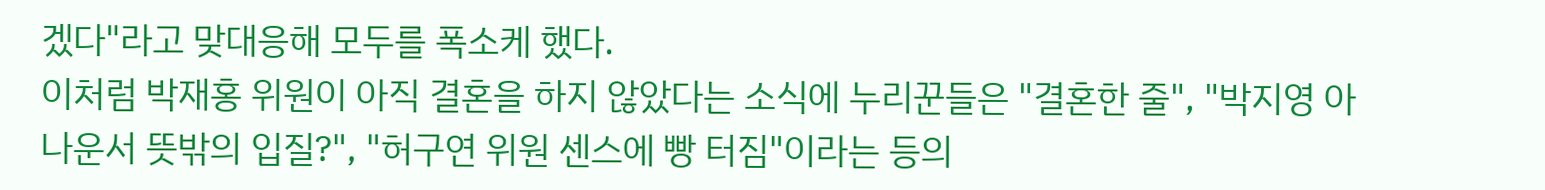겠다"라고 맞대응해 모두를 폭소케 했다.
이처럼 박재홍 위원이 아직 결혼을 하지 않았다는 소식에 누리꾼들은 "결혼한 줄", "박지영 아나운서 뜻밖의 입질?", "허구연 위원 센스에 빵 터짐"이라는 등의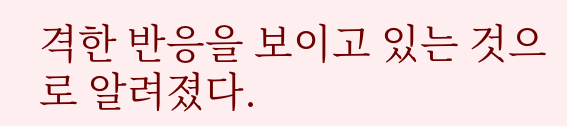격한 반응을 보이고 있는 것으로 알려졌다.